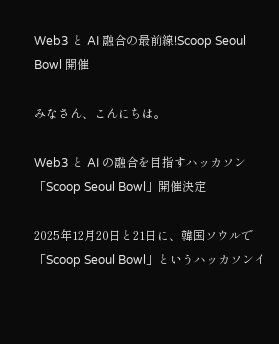Web3 と AI 融合の最前線!Scoop Seoul Bowl 開催

みなさん、こんにちは。

Web3 と AI の融合を目指すハッカソン「Scoop Seoul Bowl」開催決定

2025年12月20日と21日に、韓国ソウルで「Scoop Seoul Bowl」というハッカソンイ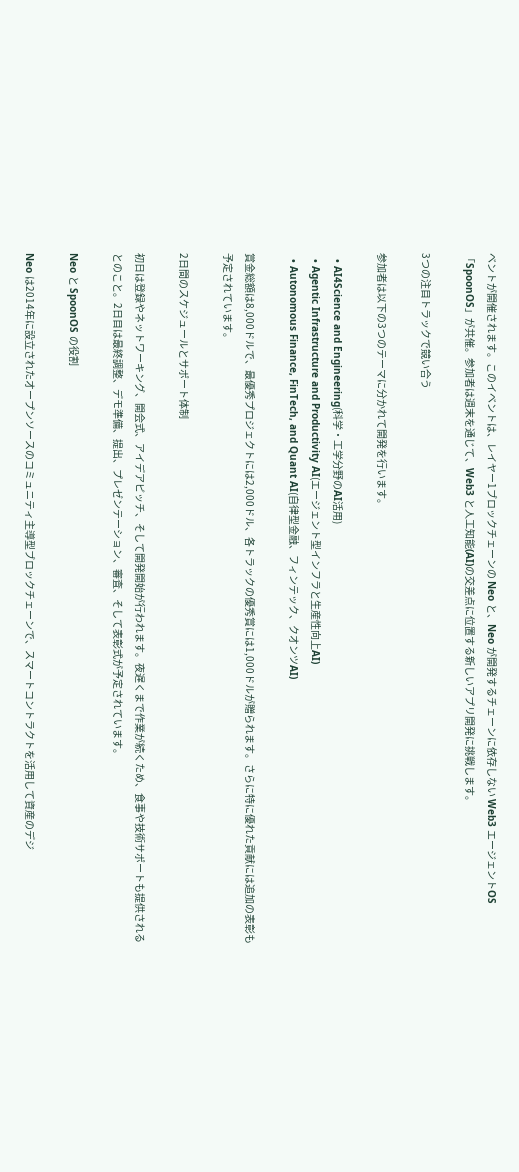ベントが開催されます。このイベントは、レイヤー1ブロックチェーンの Neo と、Neo が開発するチェーンに依存しない Web3 エージェントOS「SpoonOS」が共催。参加者は週末を通じて、Web3 と人工知能(AI)の交差点に位置する新しいアプリ開発に挑戦します。

3つの注目トラックで競い合う

参加者は以下の3つのテーマに分かれて開発を行います。

  • AI4Science and Engineering(科学・工学分野のAI活用)
  • Agentic Infrastructure and Productivity AI(エージェント型インフラと生産性向上AI)
  • Autonomous Finance, FinTech, and Quant AI(自律型金融、フィンテック、クオンツAI)

賞金総額は8,000ドルで、最優秀プロジェクトには2,000ドル、各トラックの優秀賞には1,000ドルが贈られます。さらに特に優れた貢献には追加の表彰も予定されています。

2日間のスケジュールとサポート体制

初日は登録やネットワーキング、開会式、アイデアピッチ、そして開発開始が行われます。夜遅くまで作業が続くため、食事や技術サポートも提供されるとのこと。2日目は最終調整、デモ準備、提出、プレゼンテーション、審査、そして表彰式が予定されています。

Neo と SpoonOS の役割

Neo は2014年に設立されたオープンソースのコミュニティ主導型ブロックチェーンで、スマートコントラクトを活用して資産のデジ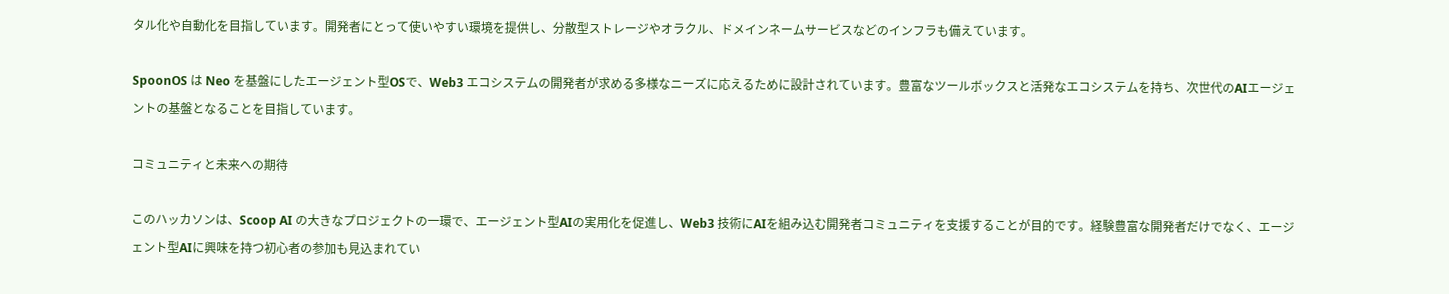タル化や自動化を目指しています。開発者にとって使いやすい環境を提供し、分散型ストレージやオラクル、ドメインネームサービスなどのインフラも備えています。

SpoonOS は Neo を基盤にしたエージェント型OSで、Web3 エコシステムの開発者が求める多様なニーズに応えるために設計されています。豊富なツールボックスと活発なエコシステムを持ち、次世代のAIエージェントの基盤となることを目指しています。

コミュニティと未来への期待

このハッカソンは、Scoop AI の大きなプロジェクトの一環で、エージェント型AIの実用化を促進し、Web3 技術にAIを組み込む開発者コミュニティを支援することが目的です。経験豊富な開発者だけでなく、エージェント型AIに興味を持つ初心者の参加も見込まれてい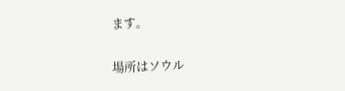ます。

場所はソウル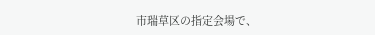市瑞草区の指定会場で、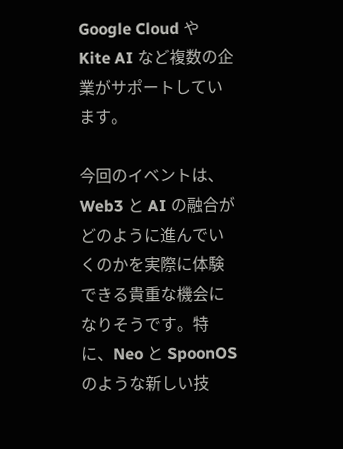Google Cloud や Kite AI など複数の企業がサポートしています。

今回のイベントは、Web3 と AI の融合がどのように進んでいくのかを実際に体験できる貴重な機会になりそうです。特に、Neo と SpoonOS のような新しい技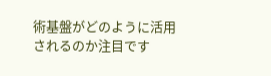術基盤がどのように活用されるのか注目です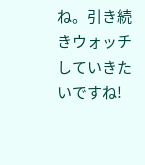ね。引き続きウォッチしていきたいですね!